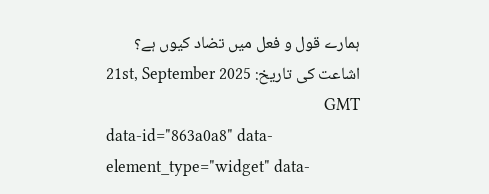ہمارے قول و فعل میں تضاد کیوں ہے؟
اشاعت کی تاریخ: 21st, September 2025 GMT
data-id="863a0a8" data-element_type="widget" data-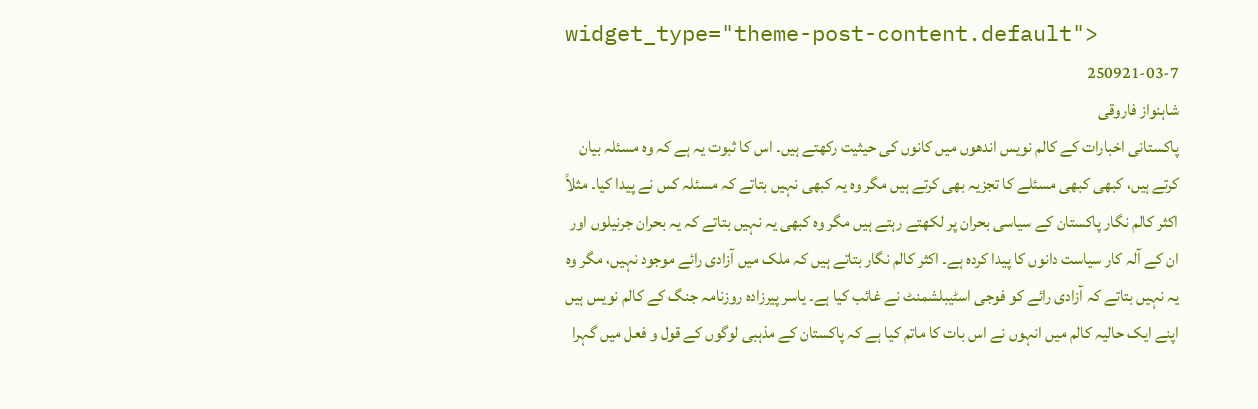widget_type="theme-post-content.default">
250921-03-7
شاہنواز فاروقی
پاکستانی اخبارات کے کالم نویس اندھوں میں کانوں کی حیثیت رکھتے ہیں۔ اس کا ثبوت یہ ہے کہ وہ مسئلہ بیان کرتے ہیں، کبھی کبھی مسئلے کا تجزیہ بھی کرتے ہیں مگر وہ یہ کبھی نہیں بتاتے کہ مسئلہ کس نے پیدا کیا۔ مثلاً اکثر کالم نگار پاکستان کے سیاسی بحران پر لکھتے رہتے ہیں مگر وہ کبھی یہ نہیں بتاتے کہ یہ بحران جرنیلوں اور ان کے آلہ کار سیاست دانوں کا پیدا کردہ ہے۔ اکثر کالم نگار بتاتے ہیں کہ ملک میں آزادی رائے موجود نہیں، مگر وہ یہ نہیں بتاتے کہ آزادی رائے کو فوجی اسٹیبلشمنٹ نے غائب کیا ہے۔ یاسر پیرزادہ روزنامہ جنگ کے کالم نویس ہیں اپنے ایک حالیہ کالم میں انہوں نے اس بات کا ماتم کیا ہے کہ پاکستان کے مذہبی لوگوں کے قول و فعل میں گہرا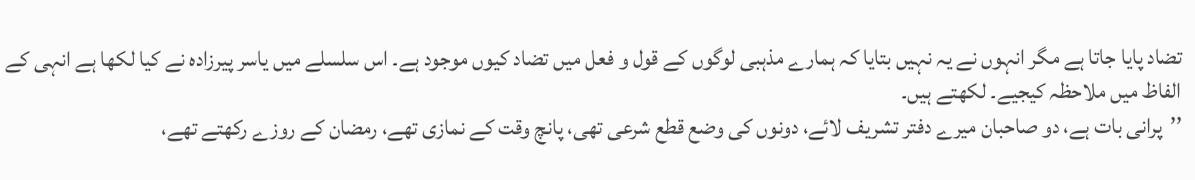تضاد پایا جاتا ہے مگر انہوں نے یہ نہیں بتایا کہ ہمارے مذہبی لوگوں کے قول و فعل میں تضاد کیوں موجود ہے۔ اس سلسلے میں یاسر پیرزادہ نے کیا لکھا ہے انہی کے الفاظ میں ملاحظہ کیجیے۔ لکھتے ہیں۔
’’پرانی بات ہے، دو صاحبان میرے دفتر تشریف لائے، دونوں کی وضع قطع شرعی تھی، پانچ وقت کے نمازی تھے، رمضان کے روزے رکھتے تھے،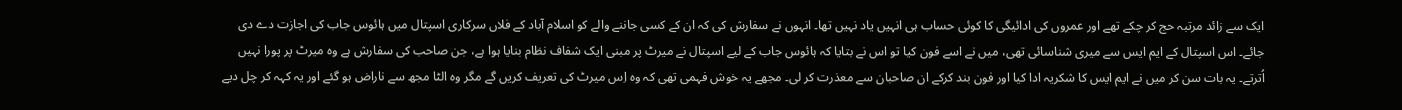ایک سے زائد مرتبہ حج کر چکے تھے اور عمروں کی ادائیگی کا کوئی حساب ہی انہیں یاد نہیں تھا۔ انہوں نے سفارش کی کہ ان کے کسی جاننے والے کو اسلام آباد کے فلاں سرکاری اسپتال میں ہائوس جاب کی اجازت دے دی جائے۔ اس اسپتال کے ایم ایس سے میری شناسائی تھی، میں نے اسے فون کیا تو اس نے بتایا کہ ہائوس جاب کے لیے اسپتال نے میرٹ پر مبنی ایک شفاف نظام بنایا ہوا ہے، جن صاحب کی سفارش ہے وہ میرٹ پر پورا نہیں اُترتے۔ یہ بات سن کر میں نے ایم ایس کا شکریہ ادا کیا اور فون بند کرکے ان صاحبان سے معذرت کر لی۔ مجھے یہ خوش فہمی تھی کہ وہ اِس میرٹ کی تعریف کریں گے مگر وہ الٹا مجھ سے ناراض ہو گئے اور یہ کہہ کر چل دیے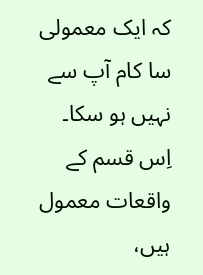کہ ایک معمولی سا کام آپ سے نہیں ہو سکا۔
اِس قسم کے واقعات معمول ہیں،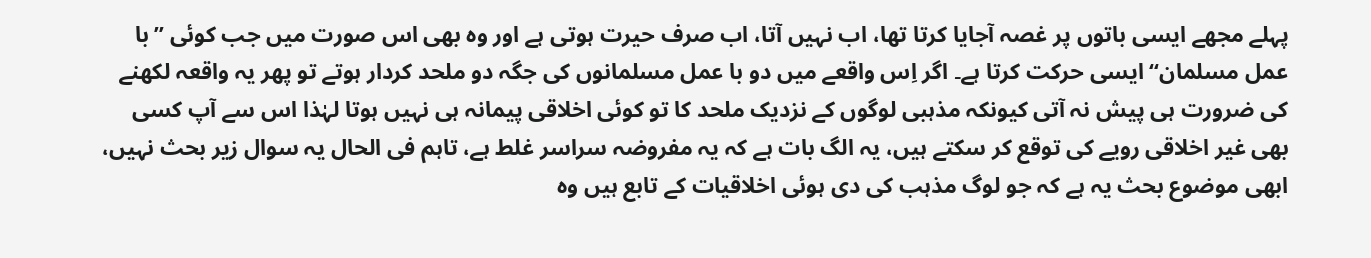پہلے مجھے ایسی باتوں پر غصہ آجایا کرتا تھا، اب نہیں آتا، اب صرف حیرت ہوتی ہے اور وہ بھی اس صورت میں جب کوئی ’’با عمل مسلمان‘‘ ایسی حرکت کرتا ہے۔ اگر اِس واقعے میں دو با عمل مسلمانوں کی جگہ دو ملحد کردار ہوتے تو پھر یہ واقعہ لکھنے کی ضرورت ہی پیش نہ آتی کیونکہ مذہبی لوگوں کے نزدیک ملحد کا تو کوئی اخلاقی پیمانہ ہی نہیں ہوتا لہٰذا اس سے آپ کسی بھی غیر اخلاقی رویے کی توقع کر سکتے ہیں، یہ الگ بات ہے کہ یہ مفروضہ سراسر غلط ہے، تاہم فی الحال یہ سوال زیر بحث نہیں، ابھی موضوع بحث یہ ہے کہ جو لوگ مذہب کی دی ہوئی اخلاقیات کے تابع ہیں وہ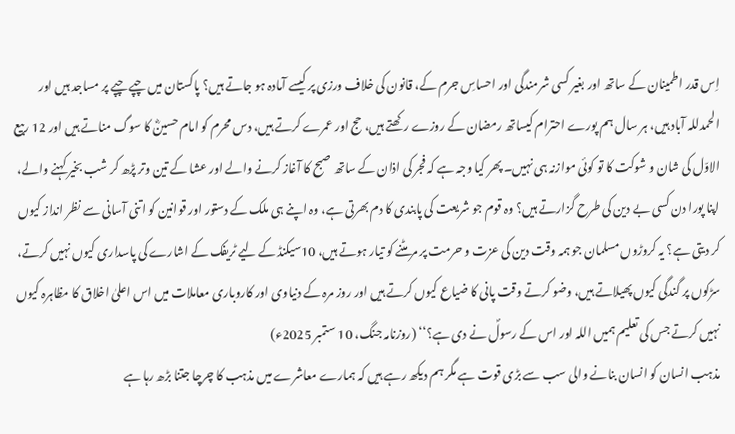اِس قدر اطمینان کے ساتھ اور بغیر کسی شرمندگی اور احساسِ جرم کے، قانون کی خلاف ورزی پر کیسے آمادہ ہو جاتے ہیں؟ پاکستان میں چپے چپے پر مساجد ہیں اور الحمدللہ آباد ہیں، ہر سال ہم پورے احترام کیساتھ رمضان کے روزے رکھتے ہیں، حج اور عمرے کرتے ہیں، دس محرم کو امام حسینؓ کا سوگ مناتے ہیں اور 12 ربیع الاوّل کی شان و شوکت کا تو کوئی موازنہ ہی نہیں۔ پھر کیا وجہ ہے کہ فجر کی اذان کے ساتھ صبح کا آغاز کرنے والے اور عشا کے تین وتر پڑھ کر شب بخیر کہنے والے، اپنا پورا دن کسی بے دین کی طرح گزارتے ہیں؟ وہ قوم جو شریعت کی پابندی کا دم بھرتی ہے، وہ اپنے ہی ملک کے دستور اور قوانین کو اتنی آسانی سے نظر انداز کیوں کر دیتی ہے؟ یہ کروڑوں مسلمان جو ہمہ وقت دین کی عزت و حرمت پر مر مٹنے کو تیار ہوتے ہیں، 10سیکنڈ کے لیے ٹریفک کے اشارے کی پاسداری کیوں نہیں کرتے، سڑکوں پر گندگی کیوں پھیلاتے ہیں، وضو کرتے وقت پانی کا ضیاع کیوں کرتے ہیں اور روز مرہ کے دنیاوی اور کاروباری معاملات میں اس اعلیٰ اخلاق کا مظاہرہ کیوں نہیں کرتے جس کی تعلیم ہمیں اللہ اور اس کے رسولؐ نے دی ہے؟‘‘ (روزنامہ جنگ، 10 ستمبر 2025ء)
مذہب انسان کو انسان بنانے والی سب سے بڑی قوت ہے مگر ہم دیکھ رہے ہیں کہ ہمارے معاشرے میں مذہب کا چرچا جتنا بڑھ رہا ہے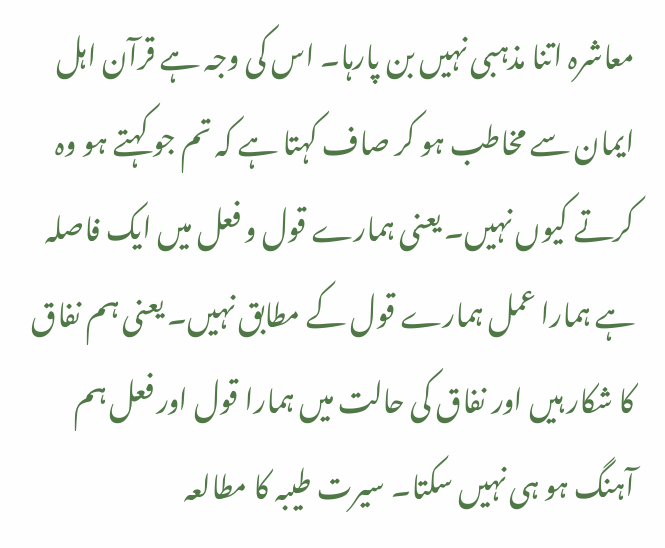معاشرہ اتنا مذہبی نہیں بن پارہا۔ اس کی وجہ ہے قرآن اہل ایمان سے مخاطب ہو کر صاف کہتا ہے کہ تم جو کہتے ہو وہ کرتے کیوں نہیں۔ یعنی ہمارے قول و فعل میں ایک فاصلہ ہے ہمارا عمل ہمارے قول کے مطابق نہیں۔ یعنی ہم نفاق کا شکار ہیں اور نفاق کی حالت میں ہمارا قول اور فعل ہم آہنگ ہو ہی نہیں سکتا۔ سیرت طیبہ کا مطالعہ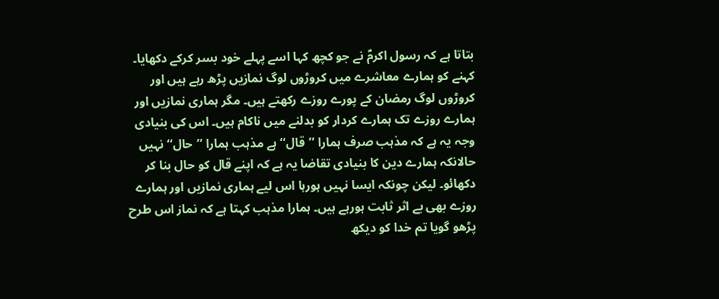بتاتا ہے کہ رسول اکرمؐ نے جو کچھ کہا اسے پہلے خود بسر کرکے دکھایا۔ کہنے کو ہمارے معاشرے میں کروڑوں لوگ نمازیں پڑھ رہے ہیں اور کروڑوں لوگ رمضان کے پورے روزے رکھتے ہیں۔ مگر ہماری نمازیں اور ہمارے روزے تک ہمارے کردار کو بدلنے میں ناکام ہیں۔ اس کی بنیادی وجہ یہ ہے کہ مذہب صرف ہمارا ’’قال‘‘ ہے مذہب ہمارا ’’حال‘‘ نہیں حالانکہ ہمارے دین کا بنیادی تقاضا یہ ہے کہ اپنے قال کو حال بنا کر دکھائو۔ لیکن چونکہ ایسا نہیں ہورہا اس لیے ہماری نمازیں اور ہمارے روزے بھی بے اثر ثابت ہورہے ہیں۔ ہمارا مذہب کہتا ہے کہ نماز اس طرح پڑھو گویا تم خدا کو دیکھ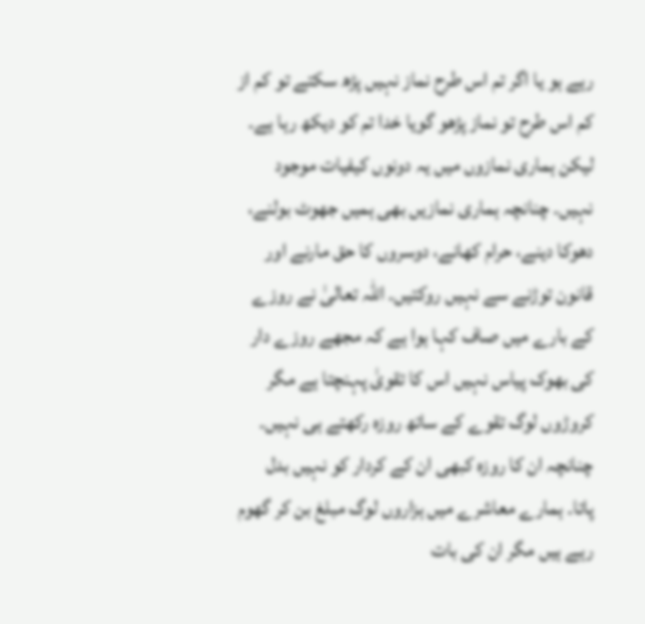رہے ہو یا اگر تم اس طرح نماز نہیں پڑھ سکتے تو کم از کم اس طرح تو نماز پڑھو گویا خدا تم کو دیکھ رہا ہے۔ لیکن ہماری نمازوں میں یہ دونوں کیفیات موجود نہیں۔ چنانچہ ہماری نمازیں بھی ہمیں جھوٹ بولنے، دھوکا دینے، حرام کھانے، دوسروں کا حق مارنے اور قانون توڑنے سے نہیں روکتیں۔ اللہ تعالیٰ نے روزے کے بارے میں صاف کہا ہوا ہے کہ مجھے روزے دار کی بھوک پیاس نہیں اس کا تقویٰ پہنچتا ہے مگر کروڑوں لوگ تقوے کے ساتھ روزہ رکھتے ہی نہیں۔ چنانچہ ان کا روزہ کبھی ان کے کردار کو نہیں بدل پاتا۔ ہمارے معاشرے میں ہزاروں لوگ مبلغ بن کر گھوم رہے ہیں مگر ان کی بات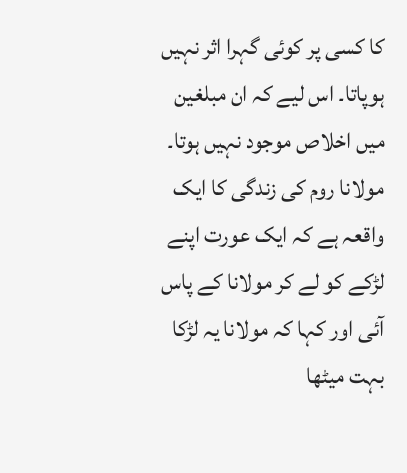کا کسی پر کوئی گہرا اثر نہیں ہوپاتا۔ اس لیے کہ ان مبلغین میں اخلاص موجود نہیں ہوتا۔ مولانا روم کی زندگی کا ایک واقعہ ہے کہ ایک عورت اپنے لڑکے کو لے کر مولانا کے پاس آئی اور کہا کہ مولانا یہ لڑکا بہت میٹھا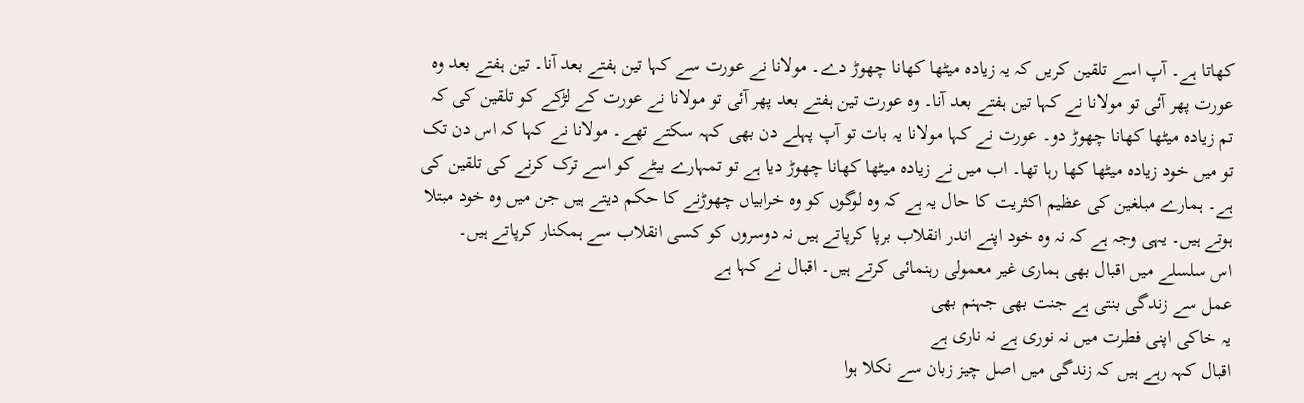کھاتا ہے۔ آپ اسے تلقین کریں کہ یہ زیادہ میٹھا کھانا چھوڑ دے۔ مولانا نے عورت سے کہا تین ہفتے بعد آنا۔ تین ہفتے بعد وہ عورت پھر آئی تو مولانا نے کہا تین ہفتے بعد آنا۔ وہ عورت تین ہفتے بعد پھر آئی تو مولانا نے عورت کے لڑکے کو تلقین کی کہ تم زیادہ میٹھا کھانا چھوڑ دو۔ عورت نے کہا مولانا یہ بات تو آپ پہلے دن بھی کہہ سکتے تھے۔ مولانا نے کہا کہ اس دن تک تو میں خود زیادہ میٹھا کھا رہا تھا۔ اب میں نے زیادہ میٹھا کھانا چھوڑ دیا ہے تو تمہارے بیٹے کو اسے ترک کرنے کی تلقین کی ہے۔ ہمارے مبلغین کی عظیم اکثریت کا حال یہ ہے کہ وہ لوگوں کو وہ خرابیاں چھوڑنے کا حکم دیتے ہیں جن میں وہ خود مبتلا ہوتے ہیں۔ یہی وجہ ہے کہ نہ وہ خود اپنے اندر انقلاب برپا کرپاتے ہیں نہ دوسروں کو کسی انقلاب سے ہمکنار کرپاتے ہیں۔
اس سلسلے میں اقبال بھی ہماری غیر معمولی رہنمائی کرتے ہیں۔ اقبال نے کہا ہے
عمل سے زندگی بنتی ہے جنت بھی جہنم بھی
یہ خاکی اپنی فطرت میں نہ نوری ہے نہ ناری ہے
اقبال کہہ رہے ہیں کہ زندگی میں اصل چیز زبان سے نکلا ہوا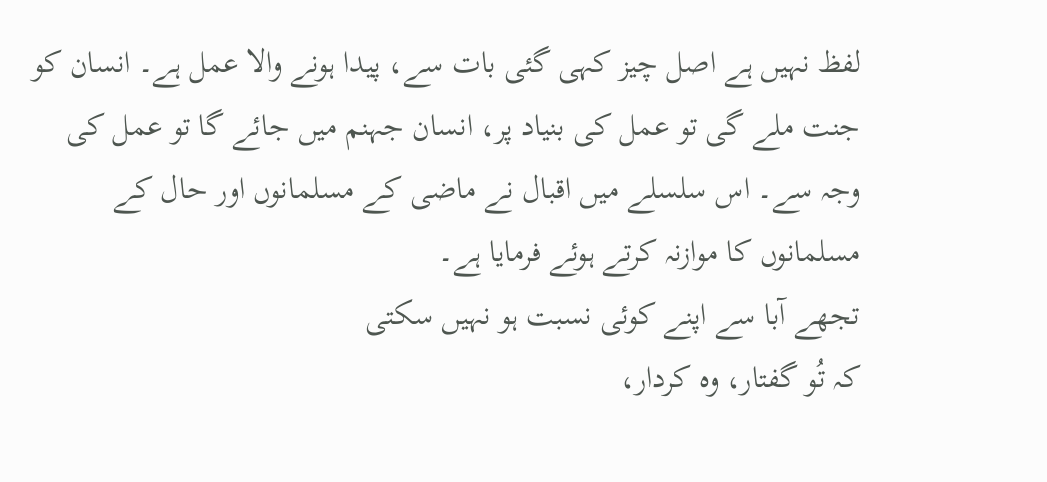لفظ نہیں ہے اصل چیز کہی گئی بات سے، پیدا ہونے والا عمل ہے۔ انسان کو جنت ملے گی تو عمل کی بنیاد پر، انسان جہنم میں جائے گا تو عمل کی وجہ سے۔ اس سلسلے میں اقبال نے ماضی کے مسلمانوں اور حال کے مسلمانوں کا موازنہ کرتے ہوئے فرمایا ہے۔
تجھے آبا سے اپنے کوئی نسبت ہو نہیں سکتی
کہ تُو گفتار، وہ کردار،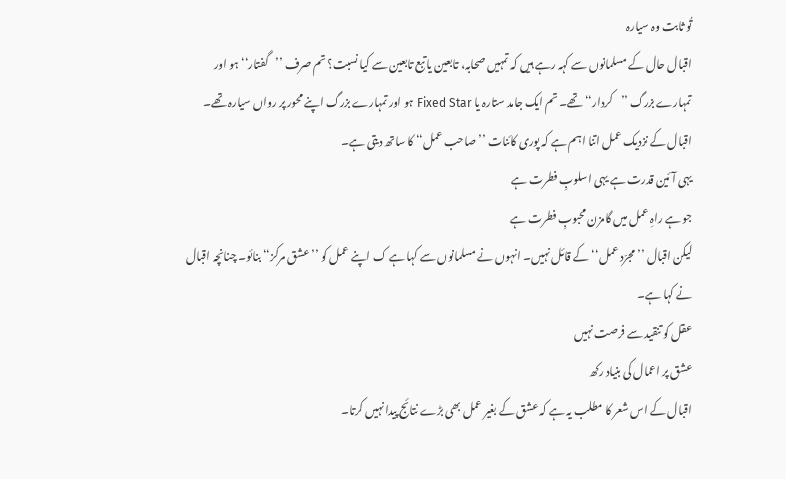تُو ثابت وہ سیارہ
اقبال حال کے مسلمانوں سے کہہ رہے ہیں کہ تمہیں صحابہ، تابعین یا تبع تابعین سے کیا نسبت؟ تم صرف ’’گفتار‘‘ ہو اور تمہارے بزرگ ’’کردار‘‘ تھے۔ تم ایک جامد ستارہ یا Fixed Star ہو اور تمہارے بزرگ اپنے محور پر رواں سیارہ تھے۔ اقبال کے نزدیک عمل اتنا اہم ہے کہ پوری کائنات ’’صاحب عمل‘‘ کا ساتھ دیتی ہے۔
یہی آئین قدرت ہے یہی اسلوبِ فطرت ہے
جو ہے راہِ عمل میں گامزن محبوبِ فطرت ہے
لیکن اقبال ’’مجرّد عمل‘‘ کے قائل نہیں۔ انہوں نے مسلمانوں سے کہا ہے ک اپنے عمل کو ’’عشق مرکز‘‘ بنائو۔ چنانچہ اقبال نے کہا ہے۔
عقل کو تنقید سے فرصت نہیں
عشق پر اعمال کی بنیاد رکھ
اقبال کے اس شعر کا مطلب یہ ہے کہ عشق کے بغیر عمل بھی بڑے نتائج پیدا نہیں کرتا۔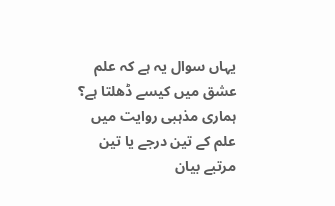یہاں سوال یہ ہے کہ علم عشق میں کیسے ڈھلتا ہے؟ ہماری مذہبی روایت میں علم کے تین درجے یا تین مرتبے بیان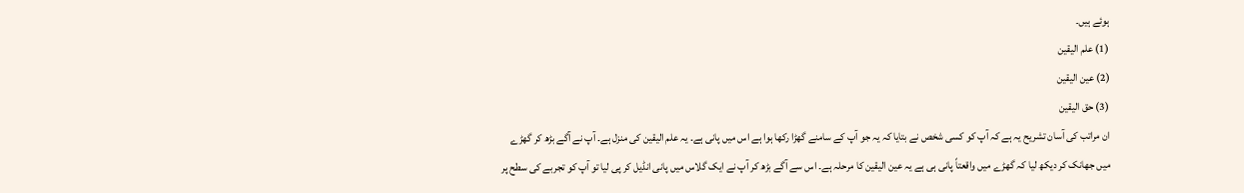ہوئے ہیں۔
(1) علم الیقین
(2) عین الیقین
(3) حق الیقین
ان مراتب کی آسان تشریح یہ ہے کہ آپ کو کسی شخص نے بتایا کہ یہ جو آپ کے سامنے گھڑا رکھا ہوا ہے اس میں پانی ہے۔ یہ علم الیقین کی منزل ہے۔ آپ نے آگے بڑھ کر گھڑے میں جھانک کر دیکھ لیا کہ گھڑے میں واقعتاً پانی ہی ہے یہ عین الیقین کا مرحلہ ہے۔ اس سے آگے بڑھ کر آپ نے ایک گلاس میں پانی انڈیل کر پی لیا تو آپ کو تجربے کی سطح پر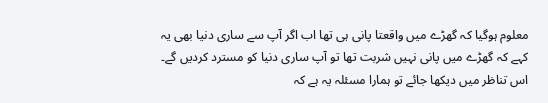معلوم ہوگیا کہ گھڑے میں واقعتا پانی ہی تھا اب اگر آپ سے ساری دنیا بھی یہ کہے کہ گھڑے میں پانی نہیں شربت تھا تو آپ ساری دنیا کو مسترد کردیں گے۔ اس تناظر میں دیکھا جائے تو ہمارا مسئلہ یہ ہے کہ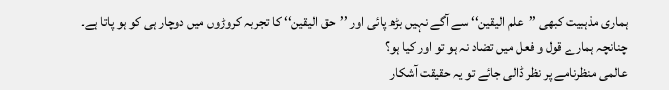ہماری مذہبیت کبھی ’’علم الیقین‘‘ سے آگے نہیں بڑھ پائی اور ’’حق الیقین‘‘ کا تجربہ کروڑوں میں دوچار ہی کو ہو پاتا ہے۔ چنانچہ ہمارے قول و فعل میں تضاد نہ ہو تو اور کیا ہو؟
عالمی منظرنامے پر نظر ڈالی جائے تو یہ حقیقت آشکار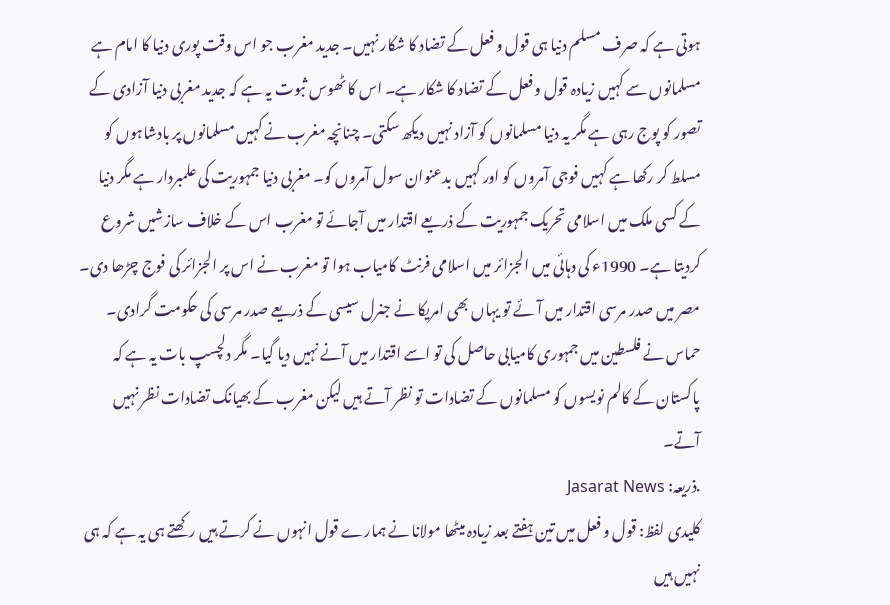ہوتی ہے کہ صرف مسلم دنیا ہی قول و فعل کے تضاد کا شکار نہیں۔ جدید مغرب جو اس وقت پوری دنیا کا امام ہے مسلمانوں سے کہیں زیادہ قول و فعل کے تضاد کا شکار ہے۔ اس کا ٹھوس ثبوت یہ ہے کہ جدید مغربی دنیا آزادی کے تصور کو پوج رہی ہے مگر یہ دنیا مسلمانوں کو آزاد نہیں دیکھ سکتی۔ چنانچہ مغرب نے کہیں مسلمانوں پر بادشاہوں کو مسلط کر رکھا ہے کہیں فوجی آمروں کو اور کہیں بدعنوان سول آمروں کو۔ مغربی دنیا جمہوریت کی علمبردار ہے مگر دنیا کے کسی ملک میں اسلامی تحریک جمہوریت کے ذریعے اقتدار میں آجائے تو مغرب اس کے خلاف سازشیں شروع کردیتا ہے۔ 1990ء کی دہائی میں الجزائر میں اسلامی فرنٹ کامیاب ہوا تو مغرب نے اس پر الجزائر کی فوج چڑھا دی۔ مصر میں صدر مرسی اقتدار میں آئے تو یہاں بھی امریکا نے جنرل سیسی کے ذریعے صدر مرسی کی حکومت گرادی۔ حماس نے فلسطین میں جمہوری کامیابی حاصل کی تو اسے اقتدار میں آنے نہیں دیا گیا۔ مگر دلچسپ بات یہ ہے کہ پاکستان کے کالم نویسوں کو مسلمانوں کے تضادات تو نظر آتے ہیں لیکن مغرب کے بھیانک تضادات نظر نہیں آتے۔
.ذریعہ: Jasarat News
کلیدی لفظ: قول و فعل میں تین ہفتے بعد زیادہ میٹھا مولانا نے ہمارے قول انہوں نے کرتے ہیں رکھتے ہی یہ ہے کہ ہی نہیں ہیں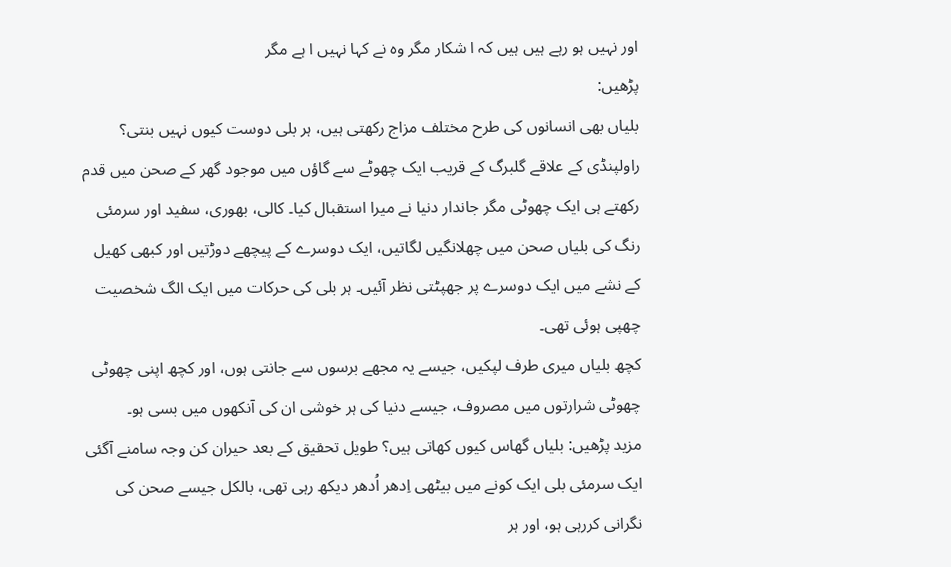اور نہیں ہو رہے ہیں ہیں کہ ا شکار مگر وہ نے کہا نہیں ا ہے مگر
پڑھیں:
بلیاں بھی انسانوں کی طرح مختلف مزاج رکھتی ہیں، ہر بلی دوست کیوں نہیں بنتی؟
راولپنڈی کے علاقے گلبرگ کے قریب ایک چھوٹے سے گاؤں میں موجود گھر کے صحن میں قدم رکھتے ہی ایک چھوٹی مگر جاندار دنیا نے میرا استقبال کیا۔ کالی، بھوری، سفید اور سرمئی رنگ کی بلیاں صحن میں چھلانگیں لگاتیں، ایک دوسرے کے پیچھے دوڑتیں اور کبھی کھیل کے نشے میں ایک دوسرے پر جھپٹتی نظر آئیں۔ ہر بلی کی حرکات میں ایک الگ شخصیت چھپی ہوئی تھی۔
کچھ بلیاں میری طرف لپکیں، جیسے یہ مجھے برسوں سے جانتی ہوں، اور کچھ اپنی چھوٹی چھوٹی شرارتوں میں مصروف، جیسے دنیا کی ہر خوشی ان کی آنکھوں میں بسی ہو۔
مزید پڑھیں: بلیاں گھاس کیوں کھاتی ہیں؟ طویل تحقیق کے بعد حیران کن وجہ سامنے آگئی
ایک سرمئی بلی ایک کونے میں بیٹھی اِدھر اُدھر دیکھ رہی تھی، بالکل جیسے صحن کی نگرانی کررہی ہو، اور ہر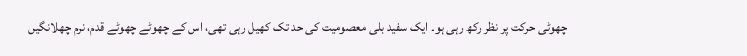چھوٹی حرکت پر نظر رکھ رہی ہو۔ ایک سفید بلی معصومیت کی حد تک کھیل رہی تھی، اس کے چھوٹے چھوٹے قدم، نرم چھلانگیں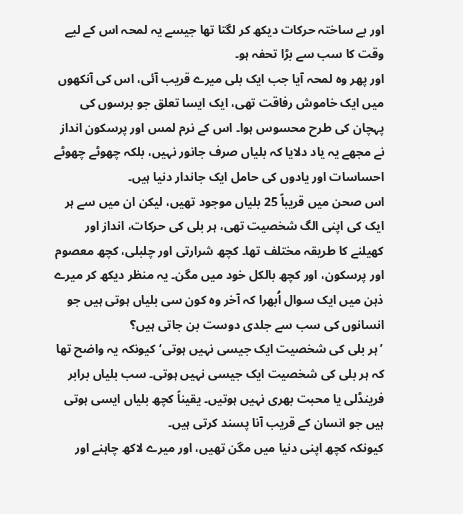اور بے ساختہ حرکات دیکھ کر لگتا تھا جیسے یہ لمحہ اس کے لیے وقت کا سب سے بڑا تحفہ ہو۔
اور پھر وہ لمحہ آیا جب ایک بلی میرے قریب آئی، اس کی آنکھوں میں ایک خاموش رفاقت تھی، ایک ایسا تعلق جو برسوں کی پہچان کی طرح محسوس ہوا۔ اس کے نرم لمس اور پرسکون انداز نے مجھے یہ یاد دلایا کہ بلیاں صرف جانور نہیں، بلکہ چھوٹے چھوٹے احساسات اور یادوں کی حامل ایک جاندار دنیا ہیں۔
اس صحن میں قریباً 25 بلیاں موجود تھیں، لیکن ان میں سے ہر ایک کی اپنی الگ شخصیت تھی، ہر بلی کی حرکات، انداز اور کھیلنے کا طریقہ مختلف تھا۔ کچھ شرارتی اور چلبلی، کچھ معصوم اور پرسکون، اور کچھ بالکل خود میں مگن۔ یہ منظر دیکھ کر میرے ذہن میں ایک سوال اُبھرا کہ آخر وہ کون سی بلیاں ہوتی ہیں جو انسانوں کی سب سے جلدی دوست بن جاتی ہیں؟
’ہر بلی کی شخصیت ایک جیسی نہیں ہوتی‘کیونکہ یہ واضح تھا کہ ہر بلی کی شخصیت ایک جیسی نہیں ہوتی۔ سب بلیاں برابر فرینڈلی یا محبت بھری نہیں ہوتیں۔ یقیناً کچھ بلیاں ایسی ہوتی ہیں جو انسان کے قریب آنا پسند کرتی ہیں۔
کیونکہ کچھ اپنی دنیا میں مگن تھیں، اور میرے لاکھ چاہنے اور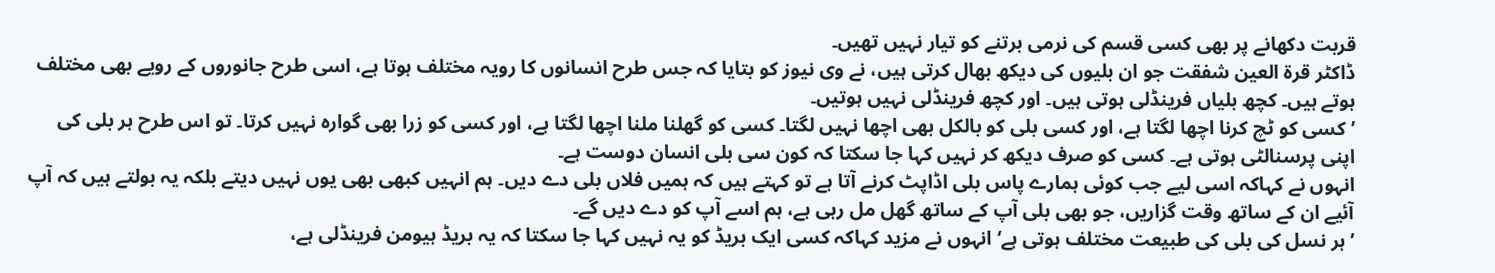قربت دکھانے پر بھی کسی قسم کی نرمی برتنے کو تیار نہیں تھیں۔
ڈاکٹر قرۃ العین شفقت جو ان بلیوں کی دیکھ بھال کرتی ہیں، نے وی نیوز کو بتایا کہ جس طرح انسانوں کا رویہ مختلف ہوتا ہے، اسی طرح جانوروں کے رویے بھی مختلف ہوتے ہیں۔ کچھ بلیاں فرینڈلی ہوتی ہیں۔ اور کچھ فرینڈلی نہیں ہوتیں۔
’کسی کو ٹچ کرنا اچھا لگتا ہے، اور کسی بلی کو بالکل بھی اچھا نہیں لگتا۔ کسی کو گھلنا ملنا اچھا لگتا ہے، اور کسی کو زرا بھی گوارہ نہیں کرتا۔ تو اس طرح ہر بلی کی اپنی پرسنالٹی ہوتی ہے۔ کسی کو صرف دیکھ کر نہیں کہا جا سکتا کہ کون سی بلی انسان دوست ہے۔
انہوں نے کہاکہ اسی لیے جب کوئی ہمارے پاس بلی اڈاپٹ کرنے آتا ہے تو کہتے ہیں کہ ہمیں فلاں بلی دے دیں۔ ہم انہیں کبھی بھی یوں نہیں دیتے بلکہ یہ بولتے ہیں کہ آپ آئیے ان کے ساتھ وقت گزاریں، جو بھی بلی آپ کے ساتھ گھل مل رہی ہے، ہم اسے آپ کو دے دیں گے۔
’ہر نسل کی بلی کی طبیعت مختلف ہوتی ہے‘انہوں نے مزید کہاکہ کسی ایک بریڈ کو یہ نہیں کہا جا سکتا کہ یہ بریڈ ہیومن فرینڈلی ہے،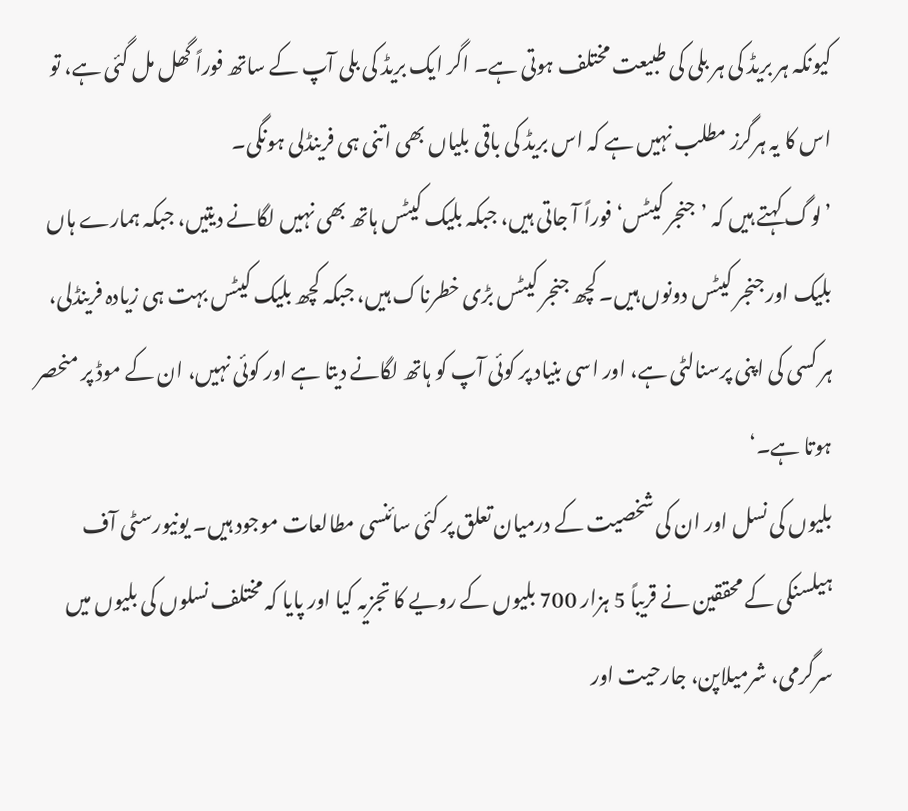کیونکہ ہر بریڈ کی ہر بلی کی طبیعت مختلف ہوتی ہے۔ اگر ایک بریڈ کی بلی آپ کے ساتھ فوراً گھل مل گئی ہے، تو اس کا یہ ہرگرز مطلب نہیں ہے کہ اس بریڈ کی باقی بلیاں بھی اتنی ہی فرینڈلی ہونگی۔
’لوگ کہتے ہیں کہ ’جنجر کیٹس‘ فوراً آ جاتی ہیں، جبکہ بلیک کیٹس ہاتھ بھی نہیں لگانے دیتیں، جبکہ ہمارے ہاں بلیک اور جنجر کیٹس دونوں ہیں۔ کچھ جنجر کیٹس بڑی خطرناک ہیں، جبکہ کچھ بلیک کیٹس بہت ہی زیادہ فرینڈلی، ہر کسی کی اپنی پرسنالٹی ہے، اور اسی بنیاد پر کوئی آپ کو ہاتھ لگانے دیتا ہے اور کوئی نہیں، ان کے موڈ پر منحصر ہوتا ہے۔‘
بلیوں کی نسل اور ان کی شخصیت کے درمیان تعلق پر کئی سائنسی مطالعات موجود ہیں۔ یونیورسٹی آف ہیلسنکی کے محققین نے قریباً 5 ہزار 700 بلیوں کے رویے کا تجزیہ کیا اور پایا کہ مختلف نسلوں کی بلیوں میں سرگرمی، شرمیلاپن، جارحیت اور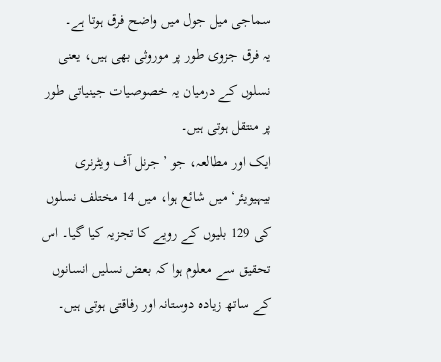سماجی میل جول میں واضح فرق ہوتا ہے۔
یہ فرق جزوی طور پر موروثی بھی ہیں، یعنی نسلوں کے درمیان یہ خصوصیات جینیاتی طور پر منتقل ہوتی ہیں۔
ایک اور مطالعہ، جو ’جرنل آف ویٹرنری بیہیویئر‘ میں شائع ہوا، میں 14 مختلف نسلوں کی 129 بلیوں کے رویے کا تجزیہ کیا گیا۔ اس تحقیق سے معلوم ہوا کہ بعض نسلیں انسانوں کے ساتھ زیادہ دوستانہ اور رفاقتی ہوتی ہیں۔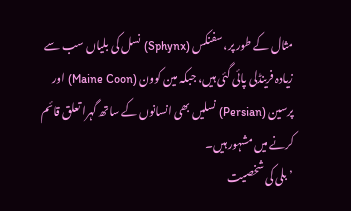مثال کے طور پر، سفنکس (Sphynx) نسل کی بلیاں سب سے زیادہ فرینڈلی پائی گئی ہیں، جبکہ مین کوون (Maine Coon) اور پرسین (Persian) نسلیں بھی انسانوں کے ساتھ گہرا تعلق قائم کرنے میں مشہور ہیں۔
’بلی کی شخصیت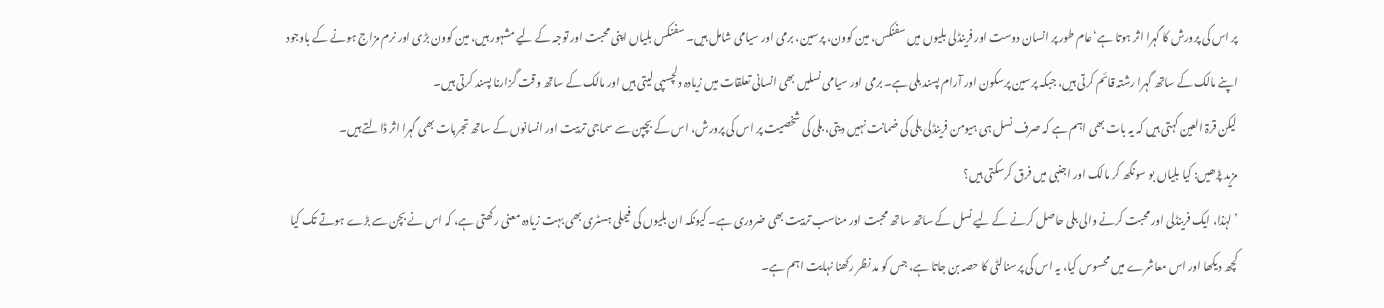پر اس کی پرورش کا گہرا اثر ہوتا ہے‘عام طور پر انسان دوست اور فرینڈلی بلیوں میں سفنکس، مین کوون، پرسین، برمی اور سیامی شامل ہیں۔ سفنکس بلیاں اپنی محبت اور توجہ کے لیے مشہور ہیں، مین کوون بڑی اور نرم مزاج ہونے کے باوجود اپنے مالک کے ساتھ گہرا رشتہ قائم کرتی ہیں، جبکہ پرسین پرسکون اور آرام پسند بلی ہے۔ برمی اور سیامی نسلیں بھی انسانی تعلقات میں زیادہ دلچسپی لیتی ہیں اور مالک کے ساتھ وقت گزارنا پسند کرتی ہیں۔
لیکن قرۃ العین کہتی ہیں کہ یہ بات بھی اہم ہے کہ صرف نسل ہی ہیومن فرینڈلی بلی کی ضمانت نہیں دیتی، بلی کی شخصیت پر اس کی پرورش، اس کے بچپن سے سماجی تربیت اور انسانوں کے ساتھ تجربات بھی گہرا اثر ڈالتے ہیں۔
مزید پڑھیں: کیا بلیاں بو سونگھ کر مالک اور اجنبی میں فرق کرسکتی ہیں؟
’لہٰذا، ایک فرینڈلی اور محبت کرنے والی بلی حاصل کرنے کے لیے نسل کے ساتھ ساتھ محبت اور مناسب تربیت بھی ضروری ہے۔ کیونکہ ان بلیوں کی فیملی ہسٹری بھی بہت زیادہ معنی رکھتی ہے، کہ اس نے بچن سے بڑے ہوتے تک کیا کچھ دیکھا اور اس معاشرے میں محسوس کیا، یہ اس کی پرسنالٹی کا حصہ بن جاتا ہے، جس کو مد نظر رکھنا نہایت اہم ہے۔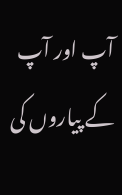آپ اور آپ کے پیاروں کی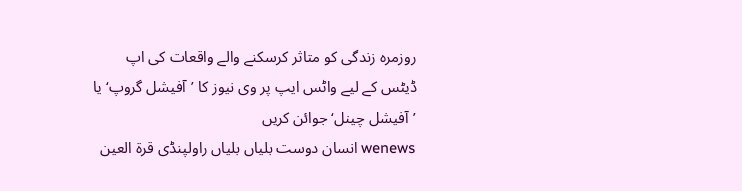روزمرہ زندگی کو متاثر کرسکنے والے واقعات کی اپ ڈیٹس کے لیے واٹس ایپ پر وی نیوز کا ’آفیشل گروپ‘ یا ’آفیشل چینل‘ جوائن کریں
wenews انسان دوست بلیاں بلیاں راولپنڈی قرۃ العین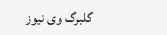گلبرگ وی نیوز